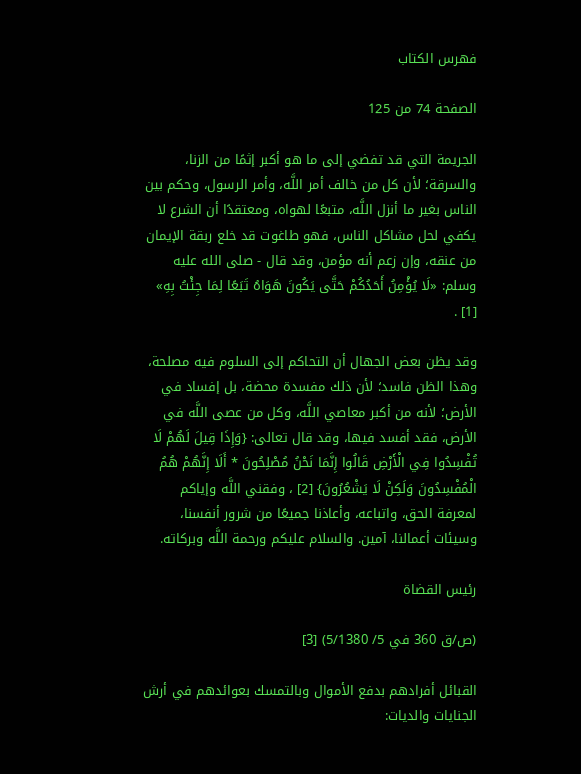فهرس الكتاب

الصفحة 74 من 125

الجريمة التي قد تفضي إلى ما هو أكبر إثمًا من الزنا، والسرقة؛ لأن كل من خالف أمر اللَّه، وأمر الرسول، وحكم بين الناس بغير ما أنزل اللَّه، متبعًا لهواه، ومعتقدًا أن الشرع لا يكفي لحل مشاكل الناس، فهو طاغوت قد خلع ربقة الإيمان من عنقه، وإن زعم أنه مؤمن، وقد قال - صلى الله عليه وسلم: «لَا يُؤْمِنُ أَحَدُكُمْ حَتَّى يَكُونَ هَوَاهُ تَبَعًا لِمَا جِئْتُ بِهِ» [1] .

وقد يظن بعض الجهال أن التحاكم إلى السلوم فيه مصلحة، وهذا الظن فاسد؛ لأن ذلك مفسدة محضة، بل إفساد في الأرض؛ لأنه من أكبر معاصي اللَّه، وكل من عصى اللَّه في الأرض، فقد أفسد فيها، وقد قال تعالى: {وَإِذَا قِيلَ لَهُمْ لَا تُفْسِدُوا فِي الْأَرْضِ قَالُوا إِنَّمَا نَحْنُ مُصْلِحُونَ * أَلَا إِنَّهُمْ هُمُ الْمُفْسِدُونَ وَلَكِنْ لَا يَشْعُرُونَ} [2] ، وفقني اللَّه وإياكم لمعرفة الحق، واتباعه، وأعاذنا جميعًا من شرور أنفسنا، وسيئات أعمالنا، آمين. والسلام عليكم ورحمة اللَّه وبركاته.

رئيس القضاة

(ص/ق 360 في 5/ 5/1380) [3]

القبائل أفرادهم بدفع الأموال وبالتمسك بعوائدهم في أرش الجنايات والديات: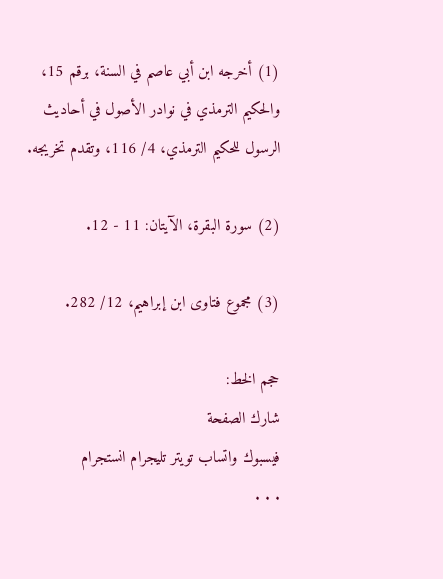(1) أخرجه ابن أبي عاصم في السنة، برقم 15، والحكيم الترمذي في نوادر الأصول في أحاديث الرسول للحكيم الترمذي، 4/ 116، وتقدم تخريجه.

(2) سورة البقرة، الآيتان: 11 - 12.

(3) مجموع فتاوى ابن إبراهيم، 12/ 282.

حجم الخط:
شارك الصفحة
فيسبوك واتساب تويتر تليجرام انستجرام
. . .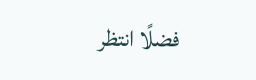فضلًا انتظر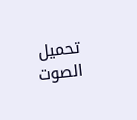تحميل الصوت